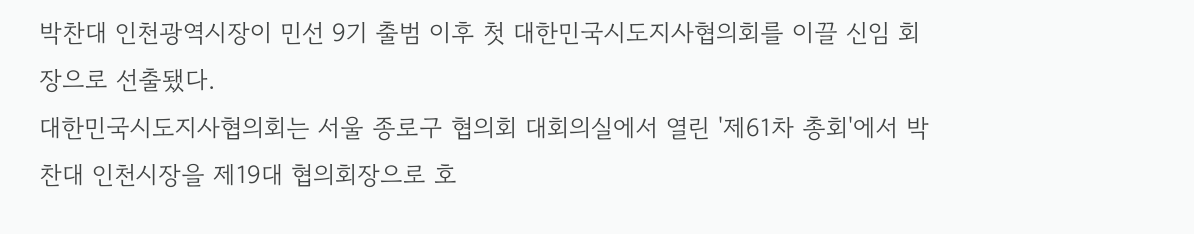박찬대 인천광역시장이 민선 9기 출범 이후 첫 대한민국시도지사협의회를 이끌 신임 회장으로 선출됐다.
대한민국시도지사협의회는 서울 종로구 협의회 대회의실에서 열린 '제61차 총회'에서 박찬대 인천시장을 제19대 협의회장으로 호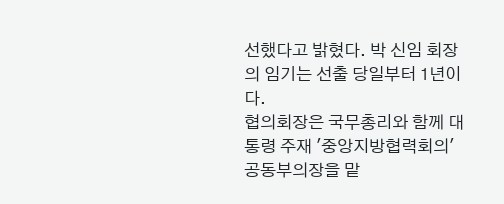선했다고 밝혔다. 박 신임 회장의 임기는 선출 당일부터 1년이다.
협의회장은 국무총리와 함께 대통령 주재 '중앙지방협력회의' 공동부의장을 맡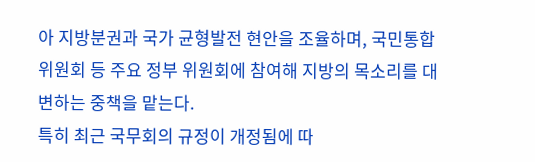아 지방분권과 국가 균형발전 현안을 조율하며, 국민통합위원회 등 주요 정부 위원회에 참여해 지방의 목소리를 대변하는 중책을 맡는다.
특히 최근 국무회의 규정이 개정됨에 따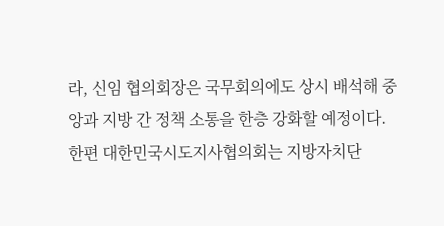라, 신임 협의회장은 국무회의에도 상시 배석해 중앙과 지방 간 정책 소통을 한층 강화할 예정이다.
한편 대한민국시도지사협의회는 지방자치단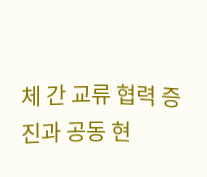체 간 교류 협력 증진과 공동 현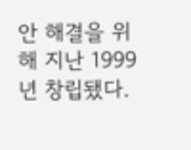안 해결을 위해 지난 1999년 창립됐다.